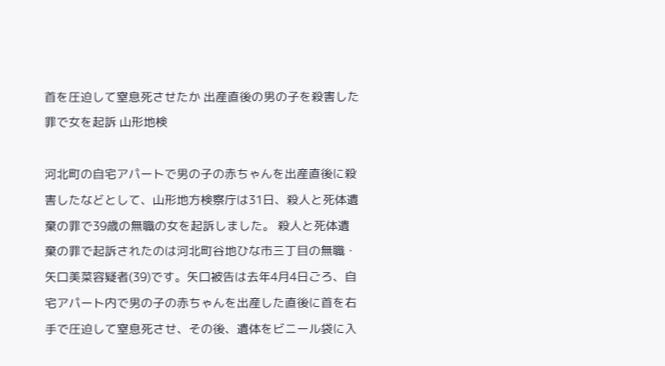首を圧迫して窒息死させたか 出産直後の男の子を殺害した罪で女を起訴 山形地検

河北町の自宅アパートで男の子の赤ちゃんを出産直後に殺害したなどとして、山形地方検察庁は31日、殺人と死体遺棄の罪で39歳の無職の女を起訴しました。 殺人と死体遺棄の罪で起訴されたのは河北町谷地ひな市三丁目の無職・矢口美菜容疑者(39)です。矢口被告は去年4月4日ごろ、自宅アパート内で男の子の赤ちゃんを出産した直後に首を右手で圧迫して窒息死させ、その後、遺体をビニール袋に入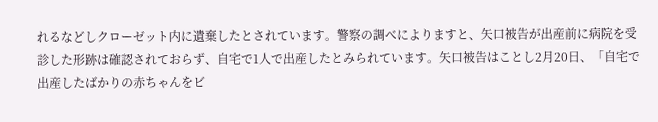れるなどしクローゼット内に遺棄したとされています。警察の調べによりますと、矢口被告が出産前に病院を受診した形跡は確認されておらず、自宅で1人で出産したとみられています。矢口被告はことし2月20日、「自宅で出産したばかりの赤ちゃんをビ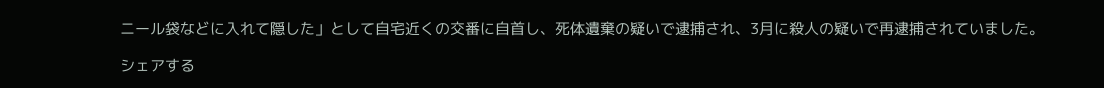ニール袋などに入れて隠した」として自宅近くの交番に自首し、死体遺棄の疑いで逮捕され、3月に殺人の疑いで再逮捕されていました。

シェアする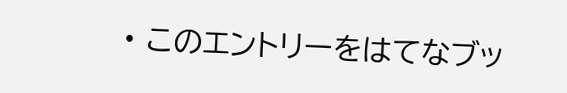• このエントリーをはてなブッ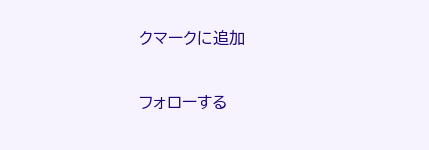クマークに追加

フォローする